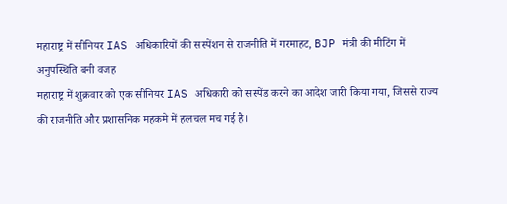महाराष्ट्र में सीनियर IAS अधिकारियों की सस्पेंशन से राजनीति में गरमाहट, BJP मंत्री की मीटिंग में अनुपस्थिति बनी वजह
महाराष्ट्र में शुक्रवार को एक सीनियर IAS अधिकारी को सस्पेंड करने का आदेश जारी किया गया, जिससे राज्य की राजनीति और प्रशासनिक महकमे में हलचल मच गई है।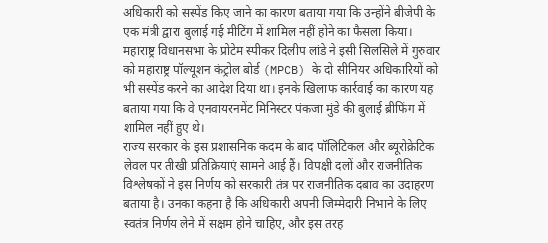अधिकारी को सस्पेंड किए जाने का कारण बताया गया कि उन्होंने बीजेपी के एक मंत्री द्वारा बुलाई गई मीटिंग में शामिल नहीं होने का फैसला किया।
महाराष्ट्र विधानसभा के प्रोटेम स्पीकर दिलीप लांडे ने इसी सिलसिले में गुरुवार को महाराष्ट्र पॉल्यूशन कंट्रोल बोर्ड (MPCB) के दो सीनियर अधिकारियों को भी सस्पेंड करने का आदेश दिया था। इनके खिलाफ कार्रवाई का कारण यह बताया गया कि वे एनवायरनमेंट मिनिस्टर पंकजा मुंडे की बुलाई ब्रीफिंग में शामिल नहीं हुए थे।
राज्य सरकार के इस प्रशासनिक कदम के बाद पॉलिटिकल और ब्यूरोक्रेटिक लेवल पर तीखी प्रतिक्रियाएं सामने आई हैं। विपक्षी दलों और राजनीतिक विश्लेषकों ने इस निर्णय को सरकारी तंत्र पर राजनीतिक दबाव का उदाहरण बताया है। उनका कहना है कि अधिकारी अपनी जिम्मेदारी निभाने के लिए स्वतंत्र निर्णय लेने में सक्षम होने चाहिए, और इस तरह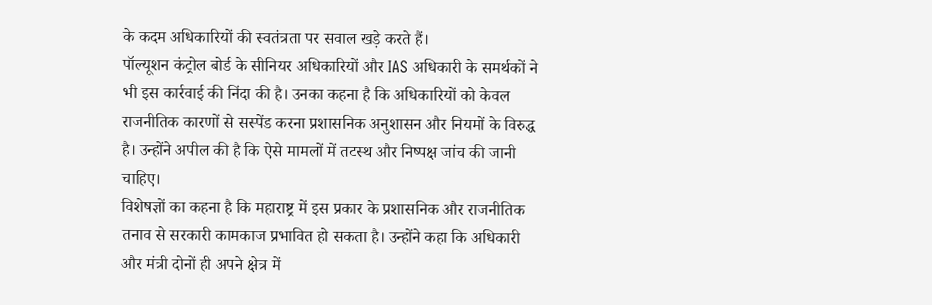के कदम अधिकारियों की स्वतंत्रता पर सवाल खड़े करते हैं।
पॉल्यूशन कंट्रोल बोर्ड के सीनियर अधिकारियों और IAS अधिकारी के समर्थकों ने भी इस कार्रवाई की निंदा की है। उनका कहना है कि अधिकारियों को केवल राजनीतिक कारणों से सस्पेंड करना प्रशासनिक अनुशासन और नियमों के विरुद्ध है। उन्होंने अपील की है कि ऐसे मामलों में तटस्थ और निष्पक्ष जांच की जानी चाहिए।
विशेषज्ञों का कहना है कि महाराष्ट्र में इस प्रकार के प्रशासनिक और राजनीतिक तनाव से सरकारी कामकाज प्रभावित हो सकता है। उन्होंने कहा कि अधिकारी और मंत्री दोनों ही अपने क्षेत्र में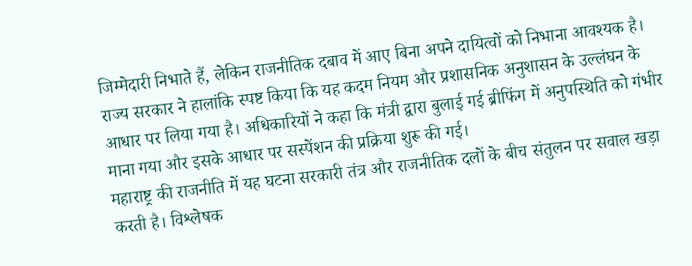जिम्मेदारी निभाते हैं, लेकिन राजनीतिक दबाव में आए बिना अपने दायित्वों को निभाना आवश्यक है।
राज्य सरकार ने हालांकि स्पष्ट किया कि यह कदम नियम और प्रशासनिक अनुशासन के उल्लंघन के आधार पर लिया गया है। अधिकारियों ने कहा कि मंत्री द्वारा बुलाई गई ब्रीफिंग में अनुपस्थिति को गंभीर माना गया और इसके आधार पर सस्पेंशन की प्रक्रिया शुरू की गई।
महाराष्ट्र की राजनीति में यह घटना सरकारी तंत्र और राजनीतिक दलों के बीच संतुलन पर सवाल खड़ा करती है। विश्लेषक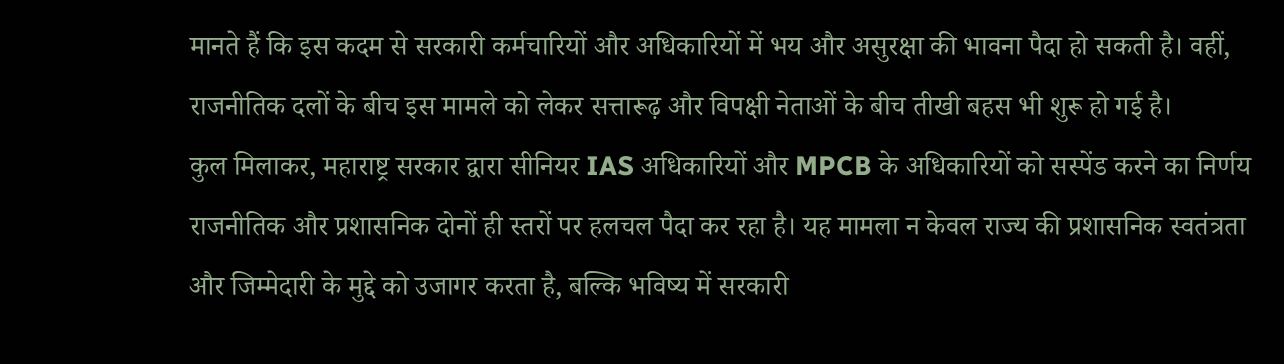मानते हैं कि इस कदम से सरकारी कर्मचारियों और अधिकारियों में भय और असुरक्षा की भावना पैदा हो सकती है। वहीं, राजनीतिक दलों के बीच इस मामले को लेकर सत्तारूढ़ और विपक्षी नेताओं के बीच तीखी बहस भी शुरू हो गई है।
कुल मिलाकर, महाराष्ट्र सरकार द्वारा सीनियर IAS अधिकारियों और MPCB के अधिकारियों को सस्पेंड करने का निर्णय राजनीतिक और प्रशासनिक दोनों ही स्तरों पर हलचल पैदा कर रहा है। यह मामला न केवल राज्य की प्रशासनिक स्वतंत्रता और जिम्मेदारी के मुद्दे को उजागर करता है, बल्कि भविष्य में सरकारी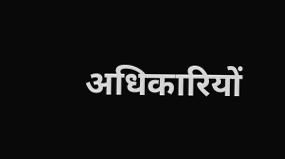अधिकारियों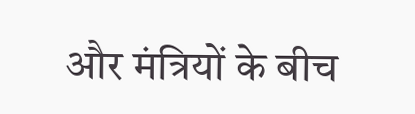और मंत्रियों के बीच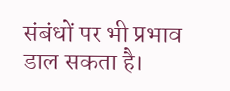संबंधों पर भी प्रभाव डाल सकता है।